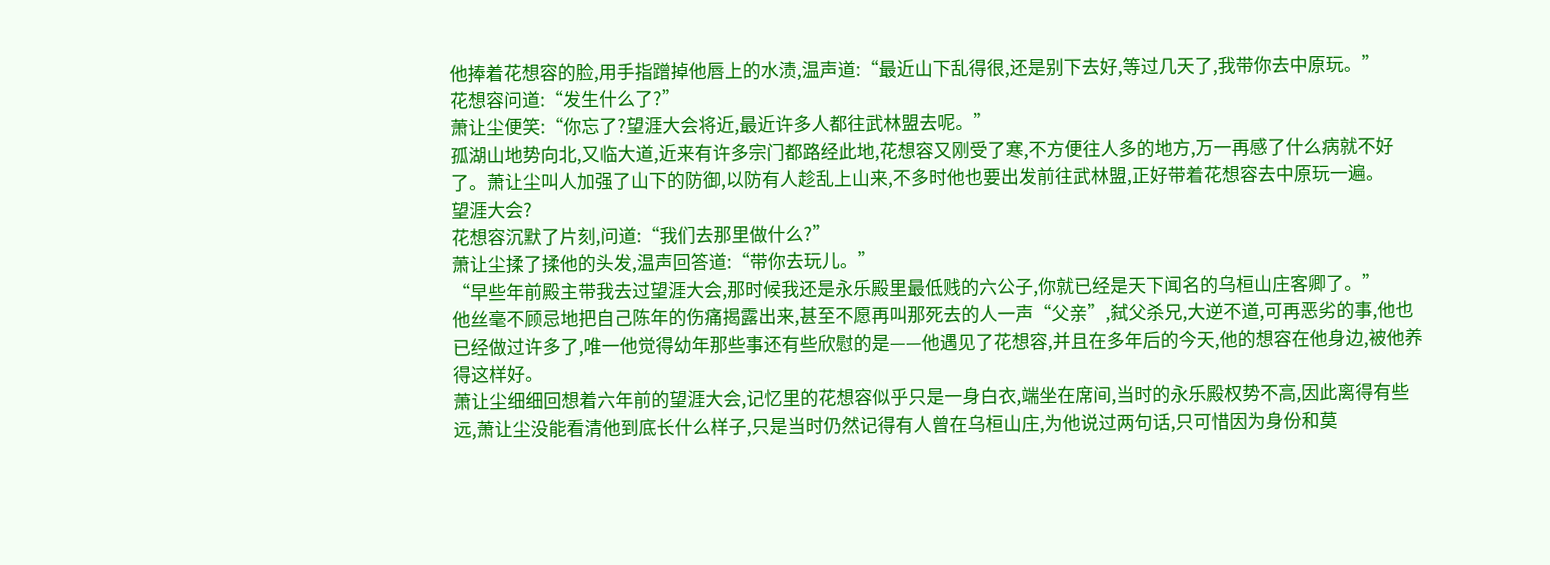他捧着花想容的脸,用手指蹭掉他唇上的水渍,温声道:“最近山下乱得很,还是别下去好,等过几天了,我带你去中原玩。”
花想容问道:“发生什么了?”
萧让尘便笑:“你忘了?望涯大会将近,最近许多人都往武林盟去呢。”
孤湖山地势向北,又临大道,近来有许多宗门都路经此地,花想容又刚受了寒,不方便往人多的地方,万一再感了什么病就不好了。萧让尘叫人加强了山下的防御,以防有人趁乱上山来,不多时他也要出发前往武林盟,正好带着花想容去中原玩一遍。
望涯大会?
花想容沉默了片刻,问道:“我们去那里做什么?”
萧让尘揉了揉他的头发,温声回答道:“带你去玩儿。”
“早些年前殿主带我去过望涯大会,那时候我还是永乐殿里最低贱的六公子,你就已经是天下闻名的乌桓山庄客卿了。”
他丝毫不顾忌地把自己陈年的伤痛揭露出来,甚至不愿再叫那死去的人一声“父亲”,弑父杀兄,大逆不道,可再恶劣的事,他也已经做过许多了,唯一他觉得幼年那些事还有些欣慰的是——他遇见了花想容,并且在多年后的今天,他的想容在他身边,被他养得这样好。
萧让尘细细回想着六年前的望涯大会,记忆里的花想容似乎只是一身白衣,端坐在席间,当时的永乐殿权势不高,因此离得有些远,萧让尘没能看清他到底长什么样子,只是当时仍然记得有人曾在乌桓山庄,为他说过两句话,只可惜因为身份和莫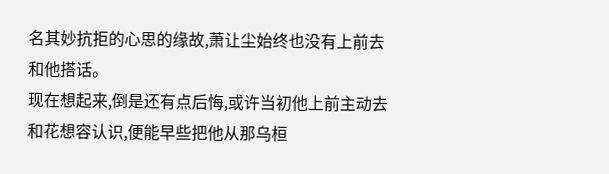名其妙抗拒的心思的缘故,萧让尘始终也没有上前去和他搭话。
现在想起来,倒是还有点后悔,或许当初他上前主动去和花想容认识,便能早些把他从那乌桓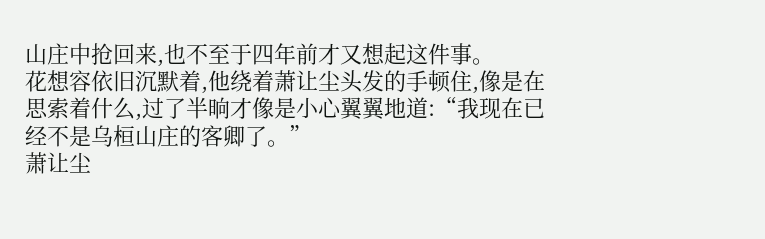山庄中抢回来,也不至于四年前才又想起这件事。
花想容依旧沉默着,他绕着萧让尘头发的手顿住,像是在思索着什么,过了半晌才像是小心翼翼地道:“我现在已经不是乌桓山庄的客卿了。”
萧让尘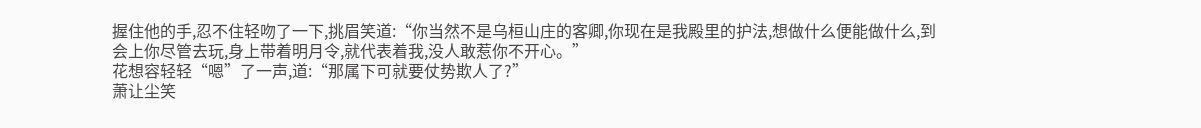握住他的手,忍不住轻吻了一下,挑眉笑道:“你当然不是乌桓山庄的客卿,你现在是我殿里的护法,想做什么便能做什么,到会上你尽管去玩,身上带着明月令,就代表着我,没人敢惹你不开心。”
花想容轻轻“嗯”了一声,道:“那属下可就要仗势欺人了?”
萧让尘笑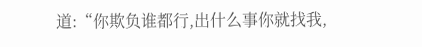道:“你欺负谁都行,出什么事你就找我,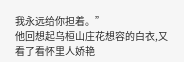我永远给你担着。”
他回想起乌桓山庄花想容的白衣,又看了看怀里人娇艳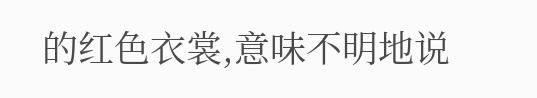的红色衣裳,意味不明地说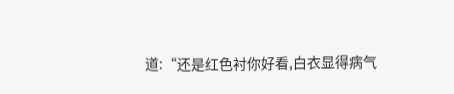道:“还是红色衬你好看,白衣显得病气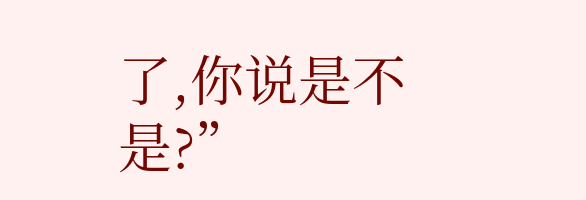了,你说是不是?”